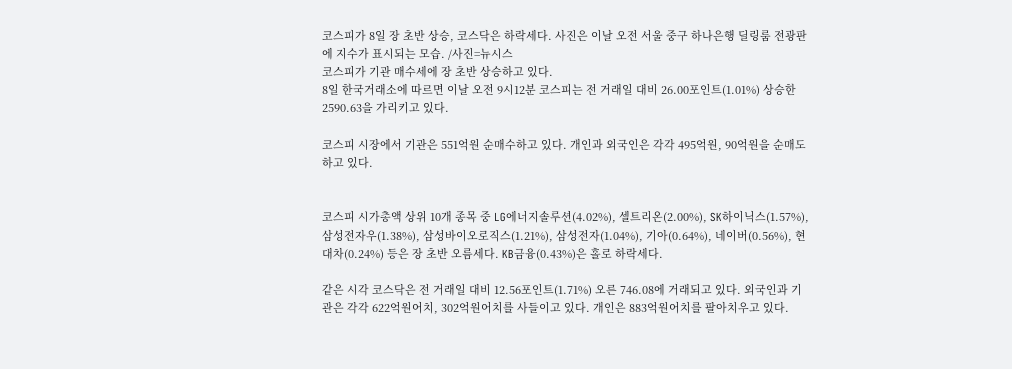코스피가 8일 장 초반 상승, 코스닥은 하락세다. 사진은 이날 오전 서울 중구 하나은행 딜링룸 전광판에 지수가 표시되는 모습. /사진=뉴시스
코스피가 기관 매수세에 장 초반 상승하고 있다.
8일 한국거래소에 따르면 이날 오전 9시12분 코스피는 전 거래일 대비 26.00포인트(1.01%) 상승한 2590.63을 가리키고 있다.

코스피 시장에서 기관은 551억원 순매수하고 있다. 개인과 외국인은 각각 495억원, 90억원을 순매도하고 있다.


코스피 시가총액 상위 10개 종목 중 LG에너지솔루션(4.02%), 셀트리온(2.00%), SK하이닉스(1.57%), 삼성전자우(1.38%), 삼성바이오로직스(1.21%), 삼성전자(1.04%), 기아(0.64%), 네이버(0.56%), 현대차(0.24%) 등은 장 초반 오름세다. KB금융(0.43%)은 홀로 하락세다.

같은 시각 코스닥은 전 거래일 대비 12.56포인트(1.71%) 오른 746.08에 거래되고 있다. 외국인과 기관은 각각 622억원어치, 302억원어치를 사들이고 있다. 개인은 883억원어치를 팔아치우고 있다.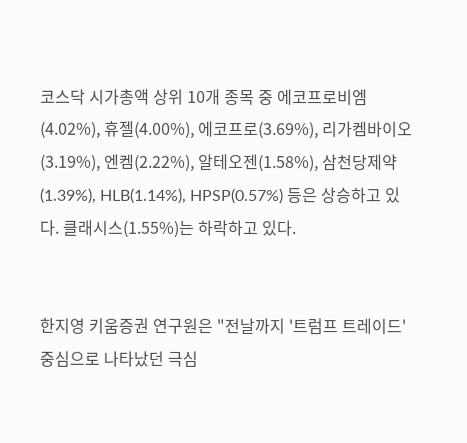코스닥 시가총액 상위 10개 종목 중 에코프로비엠(4.02%), 휴젤(4.00%), 에코프로(3.69%), 리가켐바이오(3.19%), 엔켐(2.22%), 알테오젠(1.58%), 삼천당제약(1.39%), HLB(1.14%), HPSP(0.57%) 등은 상승하고 있다. 클래시스(1.55%)는 하락하고 있다.


한지영 키움증권 연구원은 "전날까지 '트럼프 트레이드' 중심으로 나타났던 극심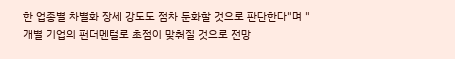한 업종별 차별화 장세 강도도 점차 둔화할 것으로 판단한다"며 "개별 기업의 펀더멘털로 초점이 맞춰질 것으로 전망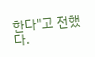한다"고 전했다.